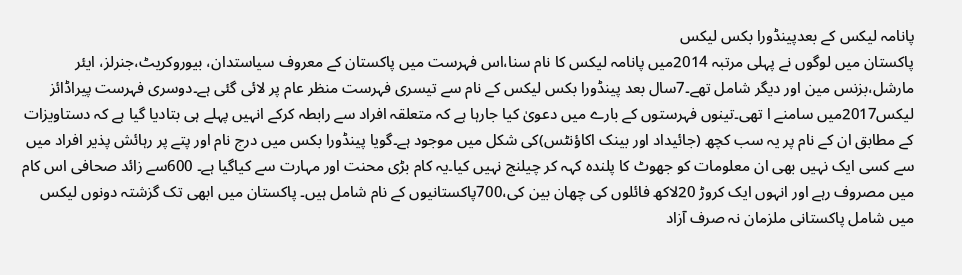پانامہ لیکس کے بعدپینڈورا بکس لیکس
پاکستان میں لوگوں نے پہلی مرتبہ 2014میں پانامہ لیکس کا نام سنا،اس فہرست میں پاکستان کے معروف سیاستدان، بیوروکریٹ،جنرلز، ایئر مارشل،بزنس مین اور دیگر شامل تھے۔7سال بعد پینڈورا بکس لیکس کے نام سے تیسری فہرست منظر عام پر لائی گئی ہے۔دوسری فہرست پیراڈائز لیکس2017میں سامنے ا تھی۔تینوں فہرستوں کے بارے میں دعویٰ کیا جارہا ہے کہ متعلقہ افراد سے رابطہ کرکے انہیں پہلے ہی بتادیا گیا ہے کہ دستاویزات کے مطابق ان کے نام پر یہ سب کچھ (جائیداد اور بینک اکاؤنٹس)کی شکل میں موجود ہے۔گویا پینڈورا بکس میں درج نام اور پتے پر رہائش پذیر افراد میں سے کسی ایک نہیں بھی ان معلومات کو جھوٹ کا پلندہ کہہ کر چیلنج نہیں کیا۔یہ کام بڑی محنت اور مہارت سے کیاگیا ہے۔ 600سے زائد صحافی اس کام میں مصروف رہے اور انہوں ایک کروڑ 20لاکھ فائلوں کی چھان بین کی،700پاکستانیوں کے نام شامل ہیں۔ پاکستان میں ابھی تک گزشتہ دونوں لیکس میں شامل پاکستانی ملزمان نہ صرف آزاد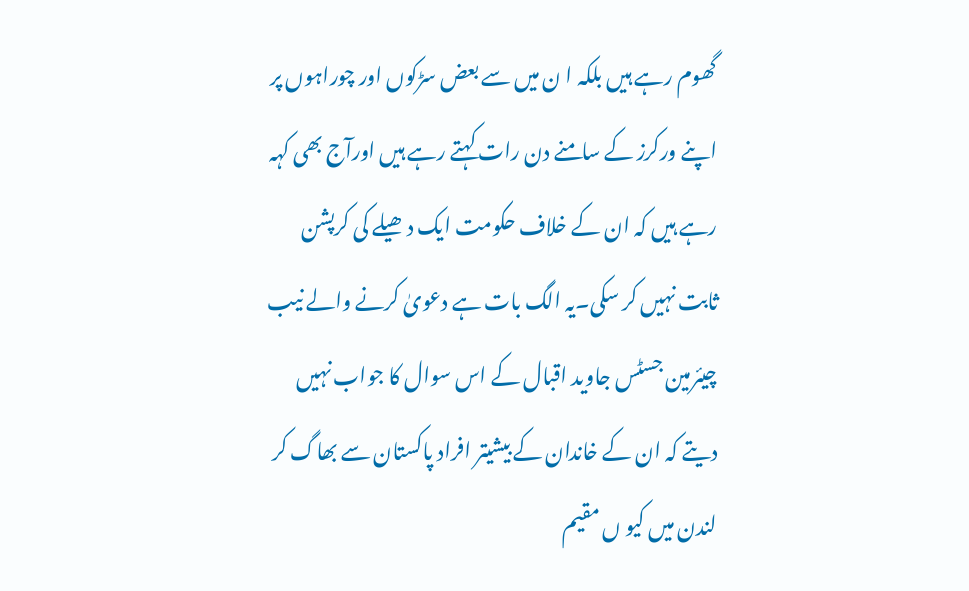گھوم رہے ہیں بلکہ ا ن میں سے بعض سڑکوں اور چوراہوں پر اپنے ورکرز کے سامنے دن رات کہتے رہے ہیں اورآج بھی کہہ رہے ہیں کہ ان کے خلاف حکومت ایک دھیلے کی کرپشن ثابت نہیں کر سکی۔یہ الگ بات ہے دعویٰ کرنے والے نیب چیئرمین جسٹس جاوید اقبال کے اس سوال کا جواب نہیں دیتے کہ ان کے خاندان کے بیشیتر افراد پاکستان سے بھاگ کر لندن میں کیو ں مقیم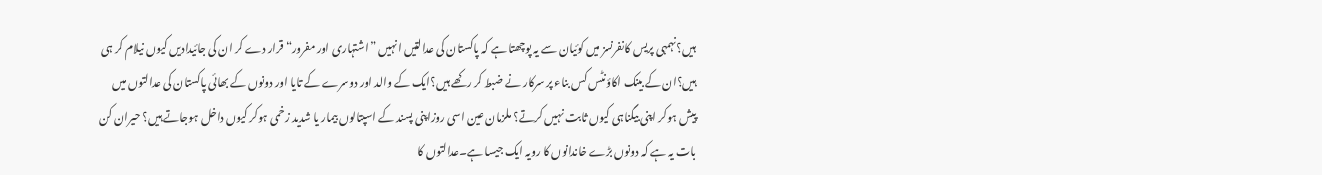ہیں؟نہمہی پریس کانفرنسز میں کوئیان سے یہ پوچھتا ہے کہ پاکستان کی عدالتیں انہیں ”اشتہاری اور مفرور“قرار دے کر ان کی جائیدادیں کیوں نیلام کر ہی ہیں؟ان کے بینک اکاؤنٹس کس بناء پر سرکار نے ضبط کر رکھے ہیں؟ایک کے والد اور دوسرے کے تایا اور دونوں کے بھائی پاکستان کی عدالتوں میں پیش ہوکر اپنی بیگناہی کیوں ثابت نہیں کرتے؟ ملزمان عین اسی روزاپنی پسند کے اسپتالوں بیمار یا شدید زخمی ہوکر کیوں داخل ہوجاتے ہیں؟ حیران کن بات یہ ہے کہ دونوں بڑے خاندانوں کا رویہ ایک جیسا ہے۔عدالتوں کا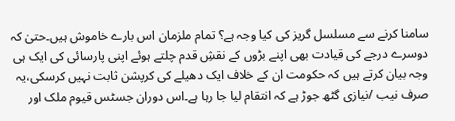سامنا کرنے سے مسلسل گریز کی کیا وجہ ہے؟ تمام ملزمان اس بارے خاموش ہیں۔حتیٰ کہ دوسرے درجے کی قیادت بھی اپنے بڑوں کے نقشِ قدم چلتے ہوئے اپنی پارسائی کی ایک ہی وجہ بیان کرتے ہیں کہ حکومت ان کے خلاف ایک دھیلے کی کرپشن ثابت نہیں کرسکی،یہ صرف نیب /نیازی گٹھ جوڑ ہے کہ انتقام لیا جا رہا ہے۔اس دوران جسٹس قیوم ملک اور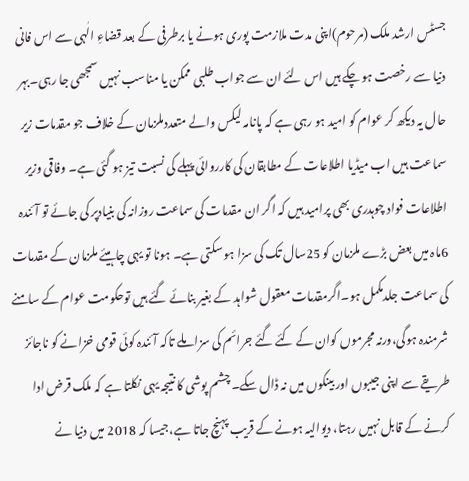جسٹس ارشد ملک (مرحوم)اپنی مدت ملازمت پوری ہونے یا برطرفی کے بعد قضاءِ الٰہی سے اس فانی دنیا سے رخصت ہو چکے ہیں اس لئے ان سے جواب طلبی ممکن یا مناسب نہیں سمجھی جا رہی۔بہر حال یہ دیکھ کر عوام کو امید ہو رہی ہے کہ پانامہ لیکس والے متعددملزمان کے خلاف جو مقدمات زیر سماعت ہیں اب میڈیا اطلاعات کے مطابقان کی کارروائی پہلے کی نسبت تیز ہو گئی ہے۔ وفاقی وزیر اطلاعات فواد چوہدری بھی پرامید ہیں کہ اگر ان مقدمات کی سماعت روزانہ کی بنیادپر کی جائے تو آئندہ 6ماہ میں بعض بڑے ملزمان کو 25سال تک کی سزا ہو سکتی ہے۔ ہونا تو یہی چاہیئے ملزمان کے مقدمات کی سماعت جلدمکمل ہو۔اگرمقدمات معقول شواہد کے بغیر بنائے گئے ہیں توحکومت عوام کے سامنے شرمندہ ہوگی،ورنہ مجرموں کوان کے کئے گئے جرائم کی سزا ملے تاکہ آئندہ کوئی قومی خزانے کو ناجائز طریقے سے اپنی جیبوں اور بینکوں میں نہ ڈال سکے۔ چشم پوشی کا نتیجہ یہی نکلتا ہے کہ ملک قرض ادا کرنے کے قابل نہیں رہتا، دیوالیہ ہونے کے قریب پہنچ جاتا ہے،جیسا کہ 2018 میں دنیا نے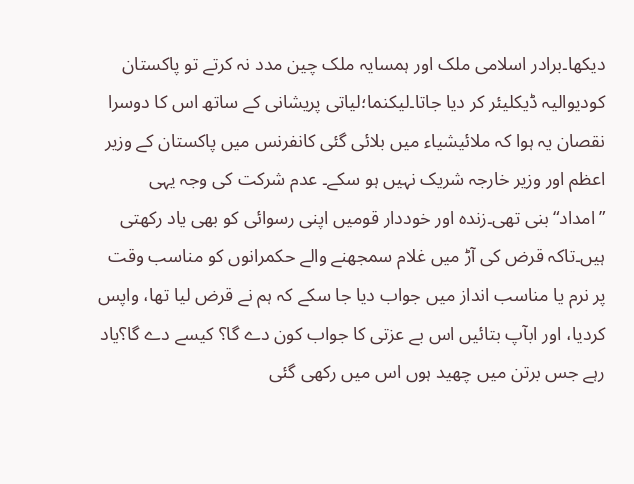دیکھا۔برادر اسلامی ملک اور ہمسایہ ملک چین مدد نہ کرتے تو پاکستان کودیوالیہ ڈیکلیئر کر دیا جاتا۔لیکنما؛لیاتی پریشانی کے ساتھ اس کا دوسرا نقصان یہ ہوا کہ ملائیشیاء میں بلائی گئی کانفرنس میں پاکستان کے وزیر اعظم اور وزیر خارجہ شریک نہیں ہو سکے۔ عدم شرکت کی وجہ یہی ”امداد“بنی تھی۔زندہ اور خوددار قومیں اپنی رسوائی کو بھی یاد رکھتی ہیں۔تاکہ قرض کی آڑ میں غلام سمجھنے والے حکمرانوں کو مناسب وقت پر نرم یا مناسب انداز میں جواب دیا جا سکے کہ ہم نے قرض لیا تھا، واپس کردیا، اور ابآپ بتائیں اس بے عزتی کا جواب کون دے گا؟ کیسے دے گا؟یاد رہے جس برتن میں چھید ہوں اس میں رکھی گئی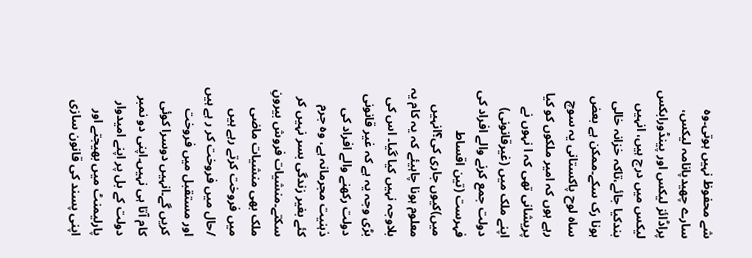شے محفوظ نہیں ہوتی۔وہ سارے چھیدپانامہ لیکس، پراڈائز لیکس اور پینڈورابکس لیکس میں درج ہیں، انہیں بندکیا جائے،تاکہ خزانہ خالی ہونا رک سکے۔ممکن ہے بعض ساہ لوح پاکستانی یہ سوچ رہے ہوں کہ امیر ملکوں کو کیا پریشانی تھی کہ ا نہوں نے اپنے ملک میں (غیرقانونی) دولت جمع کرنے والے افراد کی فہرست (تین اقساط میں)کیوں جاری کی؟انہیں معلوم ہونا چاہیئے کہ یہ کام یہ بلاوجہ نہیں کیا گیا۔ اس کی بڑی وجہ یہ ہے کہ غیر قانونی دولت رکھنے والے افراد کی ذہنیت مجرمانہ ہے، وہ جرم کئے بغیر زندگی بسر نہیں کر سکتے۔منشیات فروش بیرونِ ملک بھی منشیات ماضی میں فروخت کرتے رہے ہیں /حال میں فروخت کر ر ہے ہیں اور مستقبل میں فروخت کریں گے۔انہیں دوسرا کوئی کام آتا ہی نہیں۔اپنی دو نمبر دولت کے بل پر اپنے امیدوار پارلیمنٹ میں بھیجتے اور اپنی پسند کی قانون سازی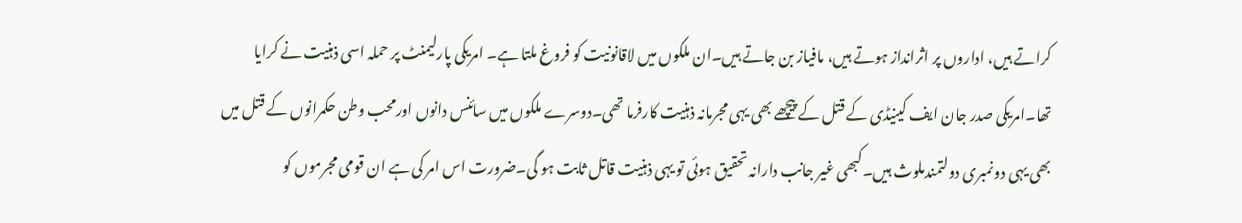کراتے ہیں، اداروں پر اثرانداز ہوتے ہیں، مافیاز بن جاتے ہیں۔ان ملکوں میں لاقانونیت کو فروغ ملتا ہے۔ امریکی پارلیمنٹ پر حملہ اسی ذہنیت نے کرایا تھا۔امریکی صدر جان ایف کینیڈی کے قتل کے پیچھے بھی یہی مجرمانہ ذہنیت کارفرما تھی۔دوسرے ملکوں میں سائنس دانوں اورمحب وطن حکمرانوں کے قتل میں بھی یہی دونمبری دولتمندملوث ہیں۔کبھی غیر جانب دارانہ تحقیق ہوئی تو یہی ذہنیت قاتل ثابت ہو گی۔ضرورت اس امر کی ہے ان قومی مجرموں کو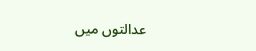عدالتوں میں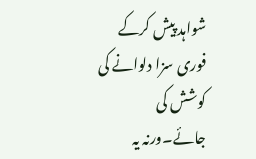شواہد پیش کرکے فوری سزا دلوانے کی کوشش کی جائے۔ورنہ یہ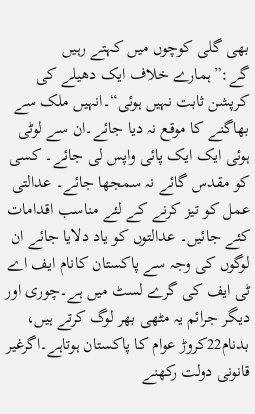بھی گلی کوچوں میں کہتے رہیں گے:”ہمارے خلاف ایک دھیلے کی کرپشن ثابت نہیں ہوئی“۔انہیں ملک سے بھاگنے کا موقع نہ دیا جائے۔ان سے لوٹی ہوئی ایک ایک پائی واپس لی جائے۔ کسی کو مقدس گائے نہ سمجھا جائے۔ عدالتی عمل کو تیز کرنے کے لئے مناسب اقدامات کئے جائیں۔ عدالتوں کو یاد دلایا جائے ان لوگوں کی وجہ سے پاکستان کانام ایف اے ٹی ایف کی گرے لسٹ میں ہے۔چوری اور دیگر جرائم یہ مٹھی بھر لوگ کرتے ہیں، بدنام22کروڑ عوام کا پاکستان ہوتاہے۔اگرغیر قانونی دولت رکھنے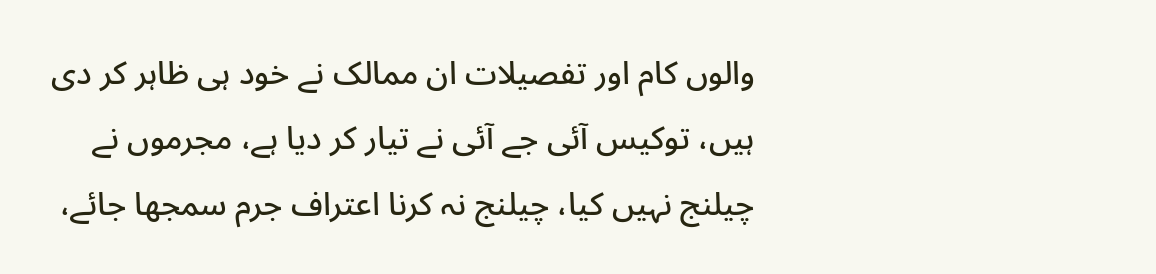والوں کام اور تفصیلات ان ممالک نے خود ہی ظاہر کر دی ہیں، توکیس آئی جے آئی نے تیار کر دیا ہے، مجرموں نے چیلنج نہیں کیا، چیلنج نہ کرنا اعتراف جرم سمجھا جائے،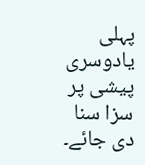پہلی یادوسری پیشی پر سزا سنا دی جائے۔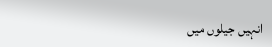انہیں جیلوں میں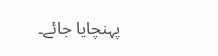پہنچایا جائے۔